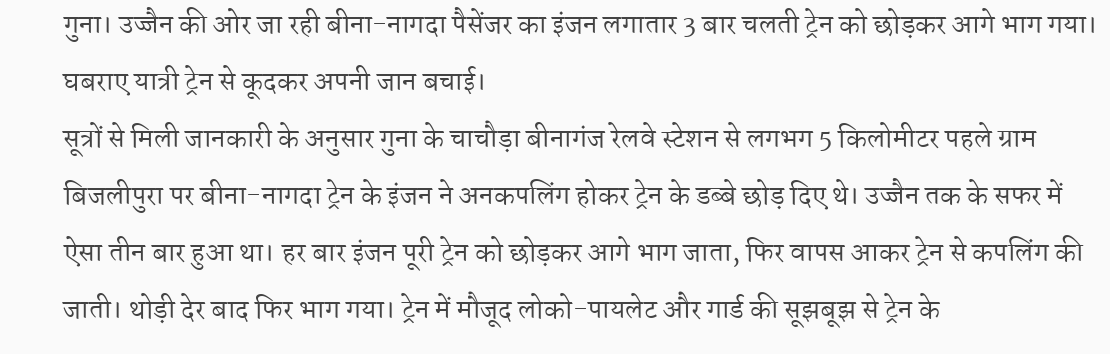गुना। उज्जैन की ओर जा रही बीना-नागदा पैसेंजर का इंजन लगातार 3 बार चलती ट्रेन को छोड़कर आगे भाग गया। घबराए यात्री ट्रेन से कूदकर अपनी जान बचाई।
सूत्रों से मिली जानकारी के अनुसार गुना के चाचौड़ा बीनागंज रेलवे स्टेशन से लगभग 5 किलोमीटर पहले ग्राम बिजलीपुरा पर बीना-नागदा ट्रेन के इंजन ने अनकपलिंग होकर ट्रेन के डब्बे छोड़ दिए थे। उज्जैन तक के सफर में ऐसा तीन बार हुआ था। हर बार इंजन पूरी ट्रेन को छोड़कर आगे भाग जाता, फिर वापस आकर ट्रेन से कपलिंग की जाती। थोड़ी देर बाद फिर भाग गया। ट्रेन में मौजूद लोको-पायलेट और गार्ड की सूझबूझ से ट्रेन के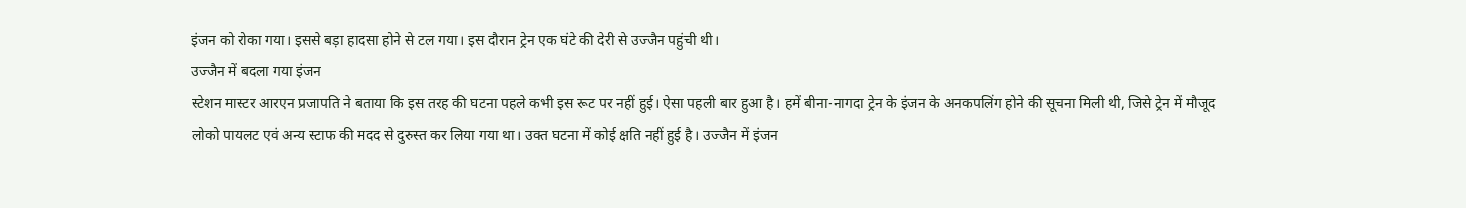इंजन को रोका गया। इससे बड़ा हादसा होने से टल गया। इस दौरान ट्रेन एक घंटे की देरी से उज्जैन पहुंची थी।
उज्जैन में बदला गया इंजन
स्टेशन मास्टर आरएन प्रजापति ने बताया कि इस तरह की घटना पहले कभी इस रूट पर नहीं हुई। ऐसा पहली बार हुआ है। हमें बीना-नागदा ट्रेन के इंजन के अनकपलिंग होने की सूचना मिली थी, जिसे ट्रेन में मौजूद लोको पायलट एवं अन्य स्टाफ की मदद से दुरुस्त कर लिया गया था। उक्त घटना में कोई क्षति नहीं हुई है। उज्जैन में इंजन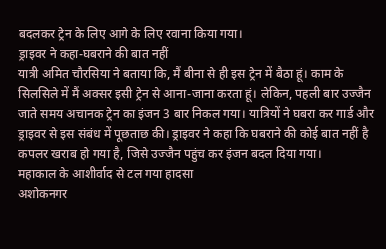बदलकर ट्रेन के लिए आगे के लिए रवाना किया गया।
ड्राइवर ने कहा-घबराने की बात नहीं
यात्री अमित चौरसिया ने बताया कि, मैं बीना से ही इस ट्रेन में बैठा हूं। काम के सिलसिले में मैं अक्सर इसी ट्रेन से आना-जाना करता हूं। लेकिन, पहली बार उज्जैन जाते समय अचानक ट्रेन का इंजन 3 बार निकल गया। यात्रियों ने घबरा कर गार्ड और ड्राइवर से इस संबंध में पूछताछ की। ड्राइवर ने कहा कि घबराने की कोई बात नहीं है कपलर खराब हो गया है, जिसे उज्जैन पहुंच कर इंजन बदल दिया गया।
महाकाल के आशीर्वाद से टल गया हादसा
अशोकनगर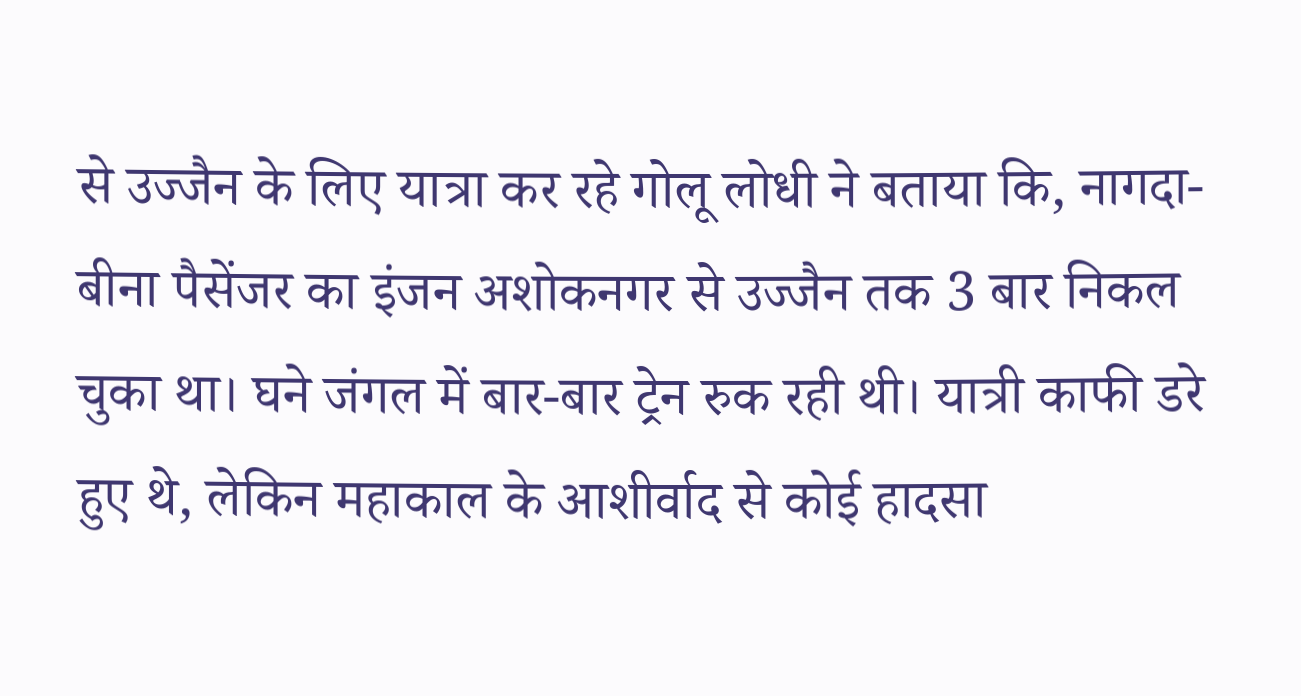से उज्जैन के लिए यात्रा कर रहे गोलू लोधी ने बताया कि, नागदा-बीना पैसेंजर का इंजन अशोकनगर से उज्जैन तक 3 बार निकल चुका था। घने जंगल में बार-बार ट्रेन रुक रही थी। यात्री काफी डरे हुए थे, लेकिन महाकाल के आशीर्वाद से कोई हादसा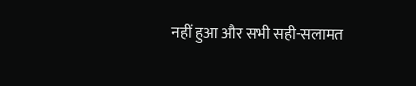नहीं हुआ और सभी सही-सलामत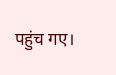पहुंच गए।